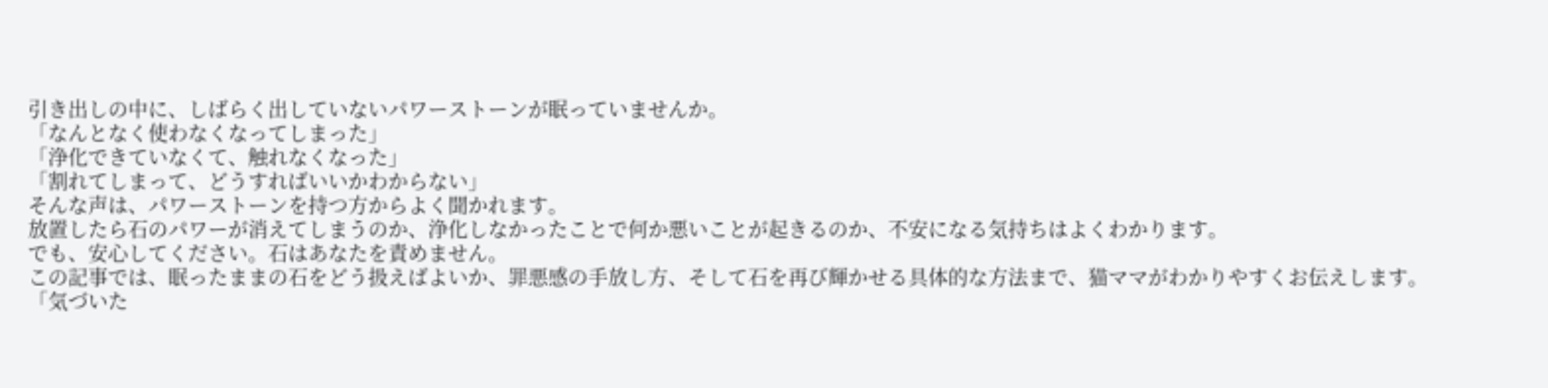引き出しの中に、しばらく出していないパワーストーンが眠っていませんか。
「なんとなく使わなくなってしまった」
「浄化できていなくて、触れなくなった」
「割れてしまって、どうすればいいかわからない」
そんな声は、パワーストーンを持つ方からよく聞かれます。
放置したら石のパワーが消えてしまうのか、浄化しなかったことで何か悪いことが起きるのか、不安になる気持ちはよくわかります。
でも、安心してください。石はあなたを責めません。
この記事では、眠ったままの石をどう扱えばよいか、罪悪感の手放し方、そして石を再び輝かせる具体的な方法まで、猫ママがわかりやすくお伝えします。
「気づいた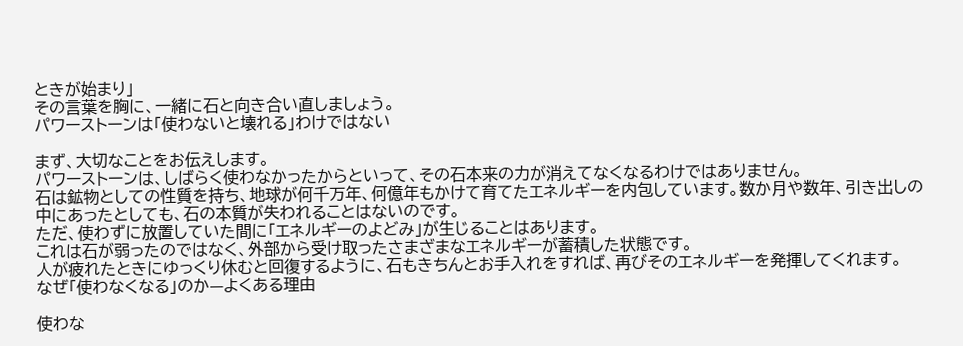ときが始まり」
その言葉を胸に、一緒に石と向き合い直しましょう。
パワーストーンは「使わないと壊れる」わけではない

まず、大切なことをお伝えします。
パワーストーンは、しばらく使わなかったからといって、その石本来の力が消えてなくなるわけではありません。
石は鉱物としての性質を持ち、地球が何千万年、何億年もかけて育てたエネルギーを内包しています。数か月や数年、引き出しの中にあったとしても、石の本質が失われることはないのです。
ただ、使わずに放置していた間に「エネルギーのよどみ」が生じることはあります。
これは石が弱ったのではなく、外部から受け取ったさまざまなエネルギーが蓄積した状態です。
人が疲れたときにゆっくり休むと回復するように、石もきちんとお手入れをすれば、再びそのエネルギーを発揮してくれます。
なぜ「使わなくなる」のか—よくある理由

使わな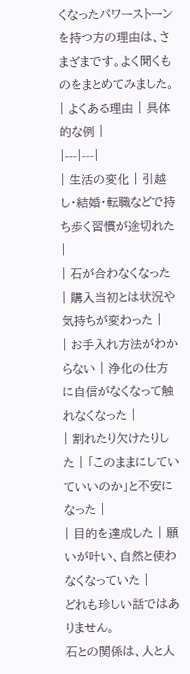くなったパワーストーンを持つ方の理由は、さまざまです。よく聞くものをまとめてみました。
| よくある理由 | 具体的な例 |
|---|---|
| 生活の変化 | 引越し・結婚・転職などで持ち歩く習慣が途切れた |
| 石が合わなくなった | 購入当初とは状況や気持ちが変わった |
| お手入れ方法がわからない | 浄化の仕方に自信がなくなって触れなくなった |
| 割れたり欠けたりした | 「このままにしていていいのか」と不安になった |
| 目的を達成した | 願いが叶い、自然と使わなくなっていた |
どれも珍しい話ではありません。
石との関係は、人と人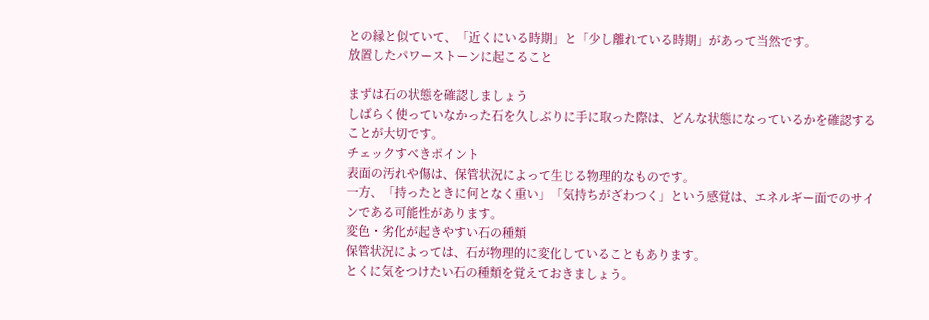との縁と似ていて、「近くにいる時期」と「少し離れている時期」があって当然です。
放置したパワーストーンに起こること

まずは石の状態を確認しましょう
しばらく使っていなかった石を久しぶりに手に取った際は、どんな状態になっているかを確認することが大切です。
チェックすべきポイント
表面の汚れや傷は、保管状況によって生じる物理的なものです。
一方、「持ったときに何となく重い」「気持ちがざわつく」という感覚は、エネルギー面でのサインである可能性があります。
変色・劣化が起きやすい石の種類
保管状況によっては、石が物理的に変化していることもあります。
とくに気をつけたい石の種類を覚えておきましょう。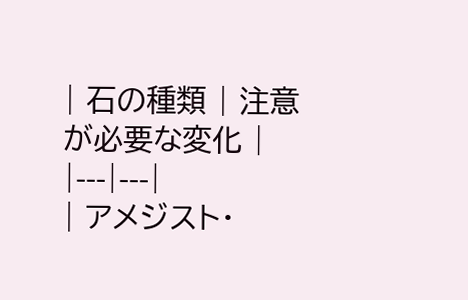| 石の種類 | 注意が必要な変化 |
|---|---|
| アメジスト・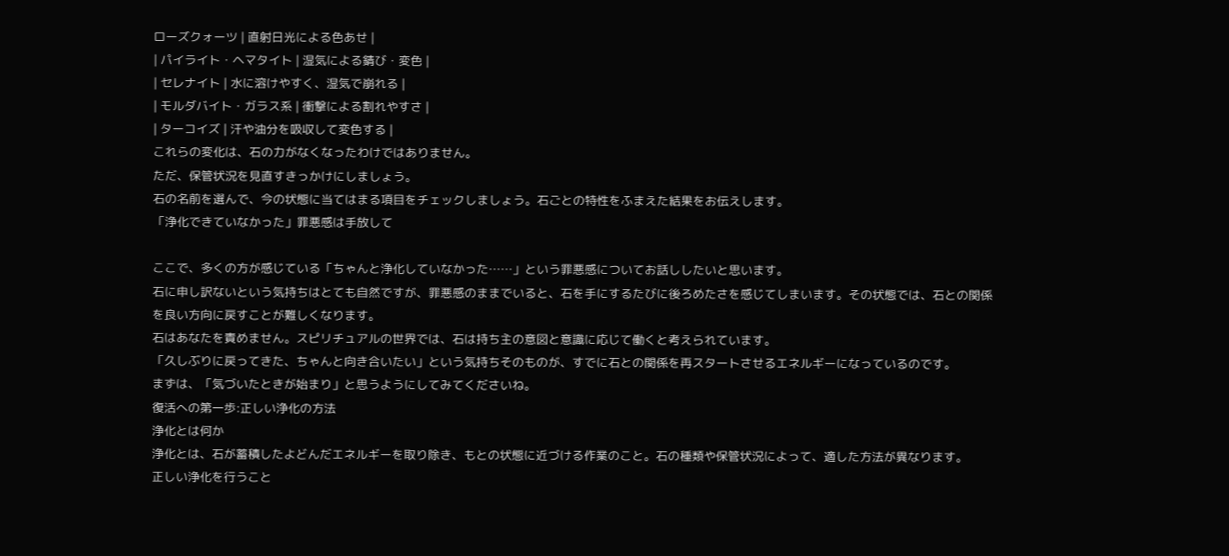ローズクォーツ | 直射日光による色あせ |
| パイライト・ヘマタイト | 湿気による錆び・変色 |
| セレナイト | 水に溶けやすく、湿気で崩れる |
| モルダバイト・ガラス系 | 衝撃による割れやすさ |
| ターコイズ | 汗や油分を吸収して変色する |
これらの変化は、石の力がなくなったわけではありません。
ただ、保管状況を見直すきっかけにしましょう。
石の名前を選んで、今の状態に当てはまる項目をチェックしましょう。石ごとの特性をふまえた結果をお伝えします。
「浄化できていなかった」罪悪感は手放して

ここで、多くの方が感じている「ちゃんと浄化していなかった……」という罪悪感についてお話ししたいと思います。
石に申し訳ないという気持ちはとても自然ですが、罪悪感のままでいると、石を手にするたびに後ろめたさを感じてしまいます。その状態では、石との関係を良い方向に戻すことが難しくなります。
石はあなたを責めません。スピリチュアルの世界では、石は持ち主の意図と意識に応じて働くと考えられています。
「久しぶりに戻ってきた、ちゃんと向き合いたい」という気持ちそのものが、すでに石との関係を再スタートさせるエネルギーになっているのです。
まずは、「気づいたときが始まり」と思うようにしてみてくださいね。
復活への第一歩:正しい浄化の方法
浄化とは何か
浄化とは、石が蓄積したよどんだエネルギーを取り除き、もとの状態に近づける作業のこと。石の種類や保管状況によって、適した方法が異なります。
正しい浄化を行うこと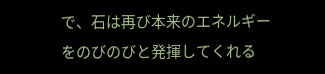で、石は再び本来のエネルギーをのびのびと発揮してくれる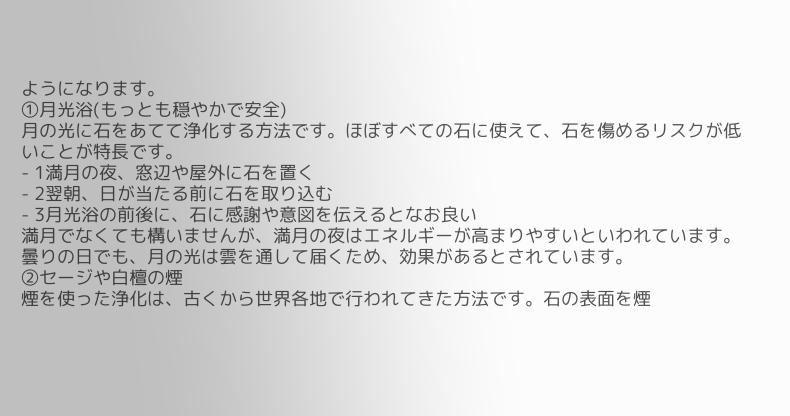ようになります。
①月光浴(もっとも穏やかで安全)
月の光に石をあてて浄化する方法です。ほぼすべての石に使えて、石を傷めるリスクが低いことが特長です。
- 1満月の夜、窓辺や屋外に石を置く
- 2翌朝、日が当たる前に石を取り込む
- 3月光浴の前後に、石に感謝や意図を伝えるとなお良い
満月でなくても構いませんが、満月の夜はエネルギーが高まりやすいといわれています。曇りの日でも、月の光は雲を通して届くため、効果があるとされています。
②セージや白檀の煙
煙を使った浄化は、古くから世界各地で行われてきた方法です。石の表面を煙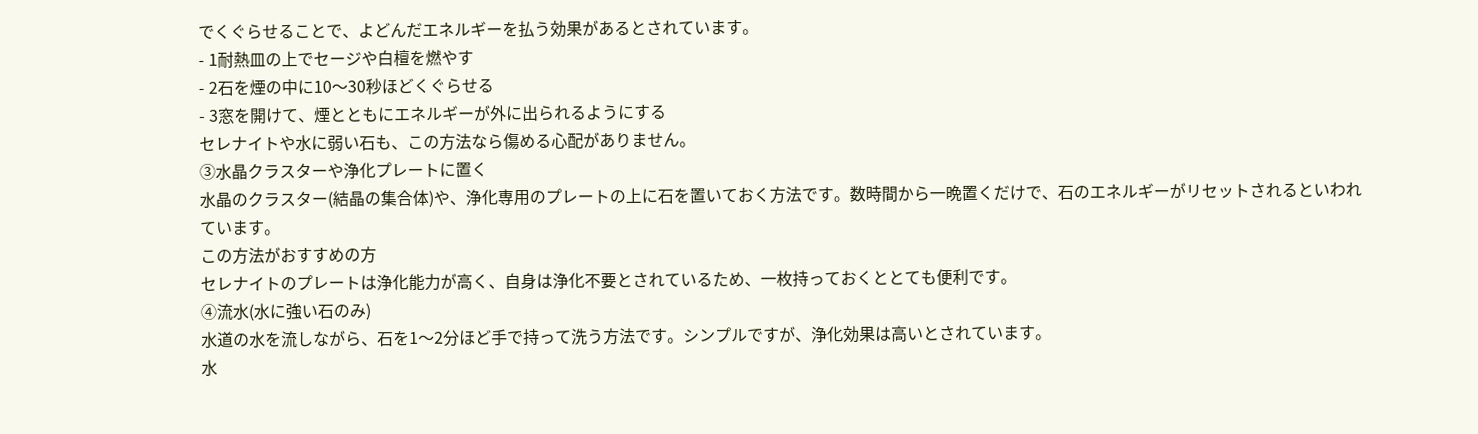でくぐらせることで、よどんだエネルギーを払う効果があるとされています。
- 1耐熱皿の上でセージや白檀を燃やす
- 2石を煙の中に10〜30秒ほどくぐらせる
- 3窓を開けて、煙とともにエネルギーが外に出られるようにする
セレナイトや水に弱い石も、この方法なら傷める心配がありません。
③水晶クラスターや浄化プレートに置く
水晶のクラスター(結晶の集合体)や、浄化専用のプレートの上に石を置いておく方法です。数時間から一晩置くだけで、石のエネルギーがリセットされるといわれています。
この方法がおすすめの方
セレナイトのプレートは浄化能力が高く、自身は浄化不要とされているため、一枚持っておくととても便利です。
④流水(水に強い石のみ)
水道の水を流しながら、石を1〜2分ほど手で持って洗う方法です。シンプルですが、浄化効果は高いとされています。
水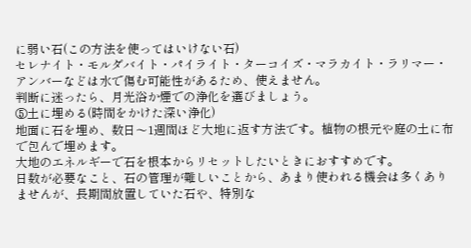に弱い石(この方法を使ってはいけない石)
セレナイト・モルダバイト・パイライト・ターコイズ・マラカイト・ラリマー・アンバーなどは水で傷む可能性があるため、使えません。
判断に迷ったら、月光浴か煙での浄化を選びましょう。
⑤土に埋める(時間をかけた深い浄化)
地面に石を埋め、数日〜1週間ほど大地に返す方法です。植物の根元や庭の土に布で包んで埋めます。
大地のエネルギーで石を根本からリセットしたいときにおすすめです。
日数が必要なこと、石の管理が難しいことから、あまり使われる機会は多くありませんが、長期間放置していた石や、特別な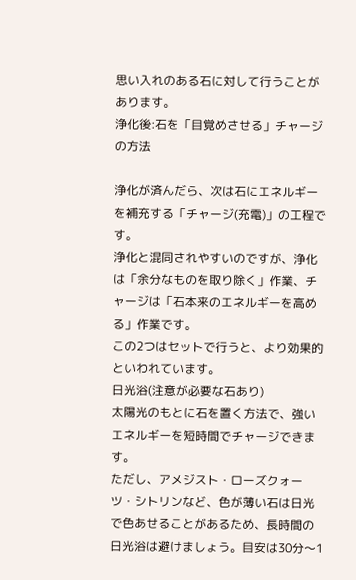思い入れのある石に対して行うことがあります。
浄化後:石を「目覚めさせる」チャージの方法

浄化が済んだら、次は石にエネルギーを補充する「チャージ(充電)」の工程です。
浄化と混同されやすいのですが、浄化は「余分なものを取り除く」作業、チャージは「石本来のエネルギーを高める」作業です。
この2つはセットで行うと、より効果的といわれています。
日光浴(注意が必要な石あり)
太陽光のもとに石を置く方法で、強いエネルギーを短時間でチャージできます。
ただし、アメジスト・ローズクォーツ・シトリンなど、色が薄い石は日光で色あせることがあるため、長時間の日光浴は避けましょう。目安は30分〜1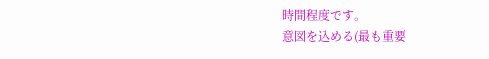時間程度です。
意図を込める(最も重要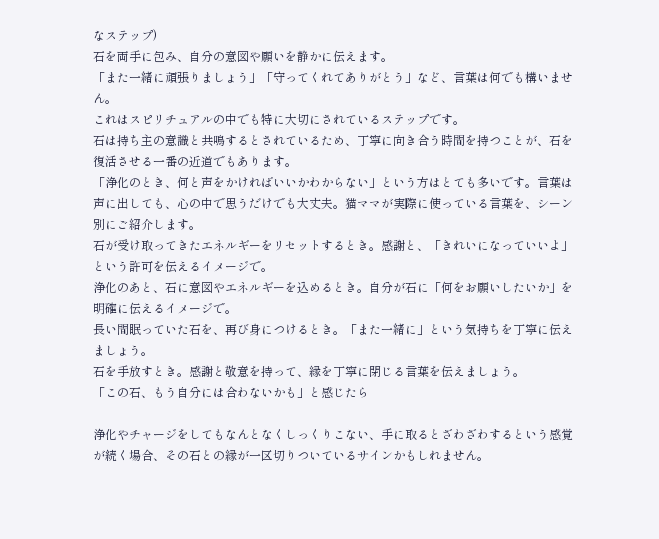なステップ)
石を両手に包み、自分の意図や願いを静かに伝えます。
「また一緒に頑張りましょう」「守ってくれてありがとう」など、言葉は何でも構いません。
これはスピリチュアルの中でも特に大切にされているステップです。
石は持ち主の意識と共鳴するとされているため、丁寧に向き合う時間を持つことが、石を復活させる一番の近道でもあります。
「浄化のとき、何と声をかければいいかわからない」という方はとても多いです。言葉は声に出しても、心の中で思うだけでも大丈夫。猫ママが実際に使っている言葉を、シーン別にご紹介します。
石が受け取ってきたエネルギーをリセットするとき。感謝と、「きれいになっていいよ」という許可を伝えるイメージで。
浄化のあと、石に意図やエネルギーを込めるとき。自分が石に「何をお願いしたいか」を明確に伝えるイメージで。
長い間眠っていた石を、再び身につけるとき。「また一緒に」という気持ちを丁寧に伝えましょう。
石を手放すとき。感謝と敬意を持って、縁を丁寧に閉じる言葉を伝えましょう。
「この石、もう自分には合わないかも」と感じたら

浄化やチャージをしてもなんとなくしっくりこない、手に取るとざわざわするという感覚が続く場合、その石との縁が一区切りついているサインかもしれません。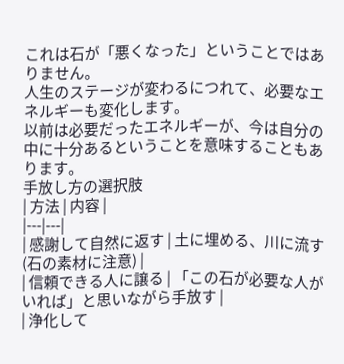これは石が「悪くなった」ということではありません。
人生のステージが変わるにつれて、必要なエネルギーも変化します。
以前は必要だったエネルギーが、今は自分の中に十分あるということを意味することもあります。
手放し方の選択肢
| 方法 | 内容 |
|---|---|
| 感謝して自然に返す | 土に埋める、川に流す(石の素材に注意) |
| 信頼できる人に譲る | 「この石が必要な人がいれば」と思いながら手放す |
| 浄化して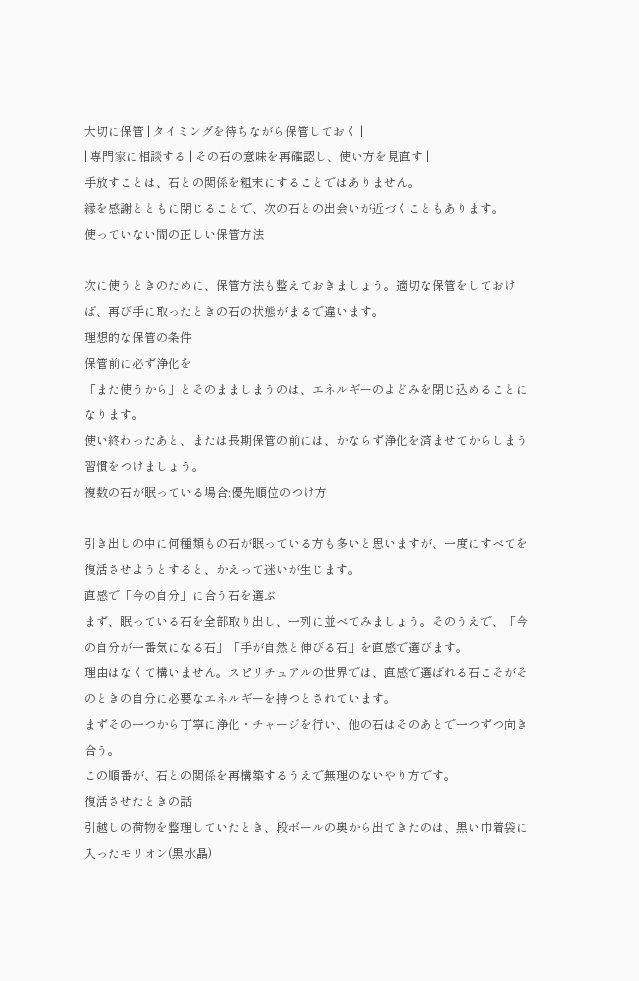大切に保管 | タイミングを待ちながら保管しておく |
| 専門家に相談する | その石の意味を再確認し、使い方を見直す |
手放すことは、石との関係を粗末にすることではありません。
縁を感謝とともに閉じることで、次の石との出会いが近づくこともあります。
使っていない間の正しい保管方法

次に使うときのために、保管方法も整えておきましょう。適切な保管をしておけば、再び手に取ったときの石の状態がまるで違います。
理想的な保管の条件
保管前に必ず浄化を
「また使うから」とそのまましまうのは、エネルギーのよどみを閉じ込めることになります。
使い終わったあと、または長期保管の前には、かならず浄化を済ませてからしまう習慣をつけましょう。
複数の石が眠っている場合:優先順位のつけ方

引き出しの中に何種類もの石が眠っている方も多いと思いますが、一度にすべてを復活させようとすると、かえって迷いが生じます。
直感で「今の自分」に合う石を選ぶ
まず、眠っている石を全部取り出し、一列に並べてみましょう。そのうえで、「今の自分が一番気になる石」「手が自然と伸びる石」を直感で選びます。
理由はなくて構いません。スピリチュアルの世界では、直感で選ばれる石こそがそのときの自分に必要なエネルギーを持つとされています。
まずその一つから丁寧に浄化・チャージを行い、他の石はそのあとで一つずつ向き合う。
この順番が、石との関係を再構築するうえで無理のないやり方です。
復活させたときの話
引越しの荷物を整理していたとき、段ボールの奥から出てきたのは、黒い巾着袋に入ったモリオン(黒水晶)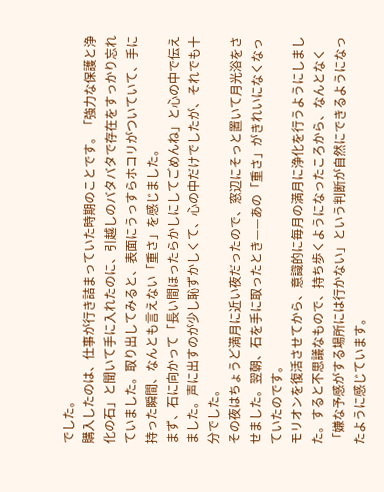でした。
購入したのは、仕事が行き詰まっていた時期のことです。「強力な保護と浄化の石」と聞いて手に入れたのに、引越しのバタバタで存在をすっかり忘れていました。取り出してみると、表面にうっすらホコリがついていて、手に持った瞬間、なんとも言えない「重さ」を感じました。
まず、石に向かって「長い間ほったらかしにしてごめんね」と心の中で伝えました。声に出すのが少し恥ずかしくて、心の中だけでしたが、それでも十分でした。
その夜はちょうど満月に近い夜だったので、窓辺にそっと置いて月光浴をさせました。翌朝、石を手に取ったとき——あの「重さ」がきれいになくなっていたのです。
モリオンを復活させてから、意識的に毎月の満月に浄化を行うようにしました。すると不思議なもので、持ち歩くようになったころから、なんとなく「嫌な予感がする場所には行かない」という判断が自然にできるようになったように感じています。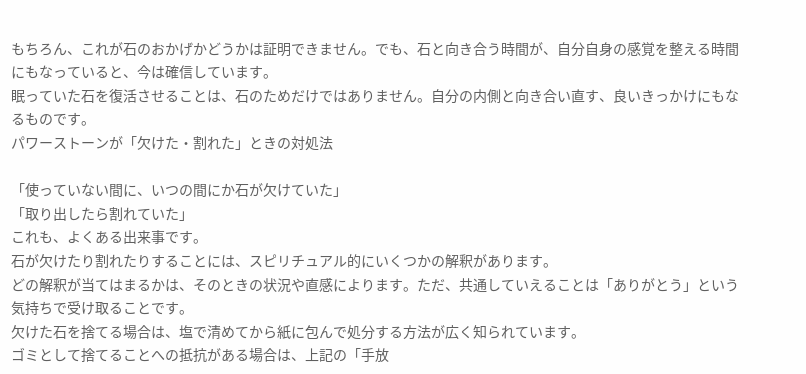もちろん、これが石のおかげかどうかは証明できません。でも、石と向き合う時間が、自分自身の感覚を整える時間にもなっていると、今は確信しています。
眠っていた石を復活させることは、石のためだけではありません。自分の内側と向き合い直す、良いきっかけにもなるものです。
パワーストーンが「欠けた・割れた」ときの対処法

「使っていない間に、いつの間にか石が欠けていた」
「取り出したら割れていた」
これも、よくある出来事です。
石が欠けたり割れたりすることには、スピリチュアル的にいくつかの解釈があります。
どの解釈が当てはまるかは、そのときの状況や直感によります。ただ、共通していえることは「ありがとう」という気持ちで受け取ることです。
欠けた石を捨てる場合は、塩で清めてから紙に包んで処分する方法が広く知られています。
ゴミとして捨てることへの抵抗がある場合は、上記の「手放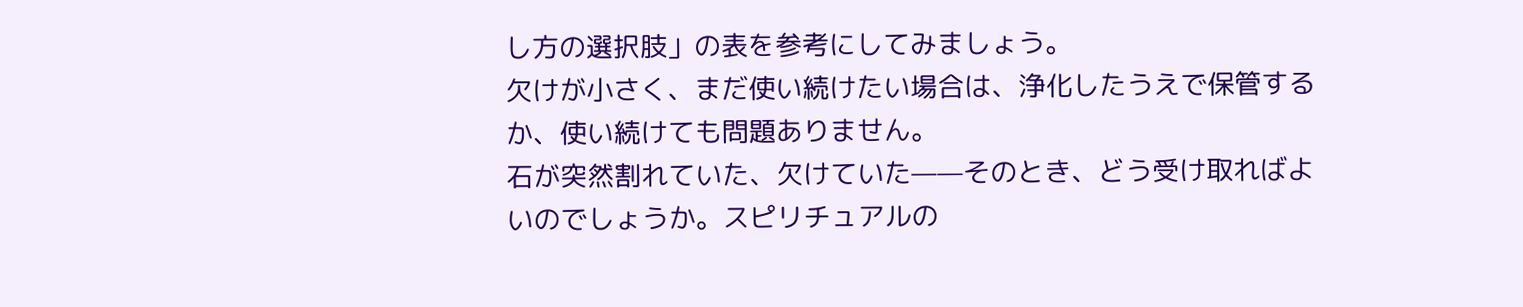し方の選択肢」の表を参考にしてみましょう。
欠けが小さく、まだ使い続けたい場合は、浄化したうえで保管するか、使い続けても問題ありません。
石が突然割れていた、欠けていた——そのとき、どう受け取ればよいのでしょうか。スピリチュアルの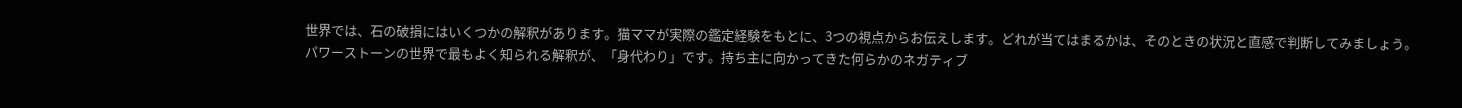世界では、石の破損にはいくつかの解釈があります。猫ママが実際の鑑定経験をもとに、3つの視点からお伝えします。どれが当てはまるかは、そのときの状況と直感で判断してみましょう。
パワーストーンの世界で最もよく知られる解釈が、「身代わり」です。持ち主に向かってきた何らかのネガティブ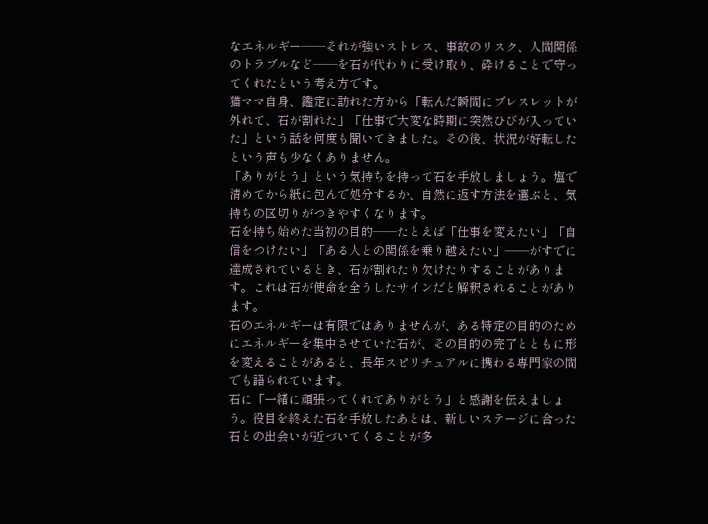なエネルギー——それが強いストレス、事故のリスク、人間関係のトラブルなど——を石が代わりに受け取り、砕けることで守ってくれたという考え方です。
猫ママ自身、鑑定に訪れた方から「転んだ瞬間にブレスレットが外れて、石が割れた」「仕事で大変な時期に突然ひびが入っていた」という話を何度も聞いてきました。その後、状況が好転したという声も少なくありません。
「ありがとう」という気持ちを持って石を手放しましょう。塩で清めてから紙に包んで処分するか、自然に返す方法を選ぶと、気持ちの区切りがつきやすくなります。
石を持ち始めた当初の目的——たとえば「仕事を変えたい」「自信をつけたい」「ある人との関係を乗り越えたい」——がすでに達成されているとき、石が割れたり欠けたりすることがあります。これは石が使命を全うしたサインだと解釈されることがあります。
石のエネルギーは有限ではありませんが、ある特定の目的のためにエネルギーを集中させていた石が、その目的の完了とともに形を変えることがあると、長年スピリチュアルに携わる専門家の間でも語られています。
石に「一緒に頑張ってくれてありがとう」と感謝を伝えましょう。役目を終えた石を手放したあとは、新しいステージに合った石との出会いが近づいてくることが多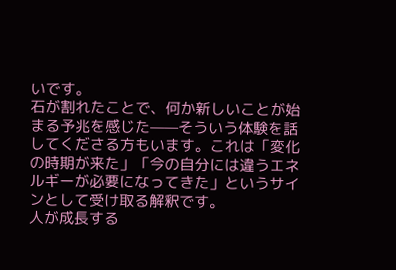いです。
石が割れたことで、何か新しいことが始まる予兆を感じた——そういう体験を話してくださる方もいます。これは「変化の時期が来た」「今の自分には違うエネルギーが必要になってきた」というサインとして受け取る解釈です。
人が成長する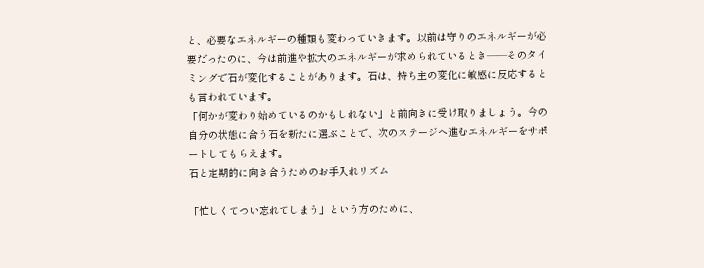と、必要なエネルギーの種類も変わっていきます。以前は守りのエネルギーが必要だったのに、今は前進や拡大のエネルギーが求められているとき——そのタイミングで石が変化することがあります。石は、持ち主の変化に敏感に反応するとも言われています。
「何かが変わり始めているのかもしれない」と前向きに受け取りましょう。今の自分の状態に合う石を新たに選ぶことで、次のステージへ進むエネルギーをサポートしてもらえます。
石と定期的に向き合うためのお手入れリズム

「忙しくてつい忘れてしまう」という方のために、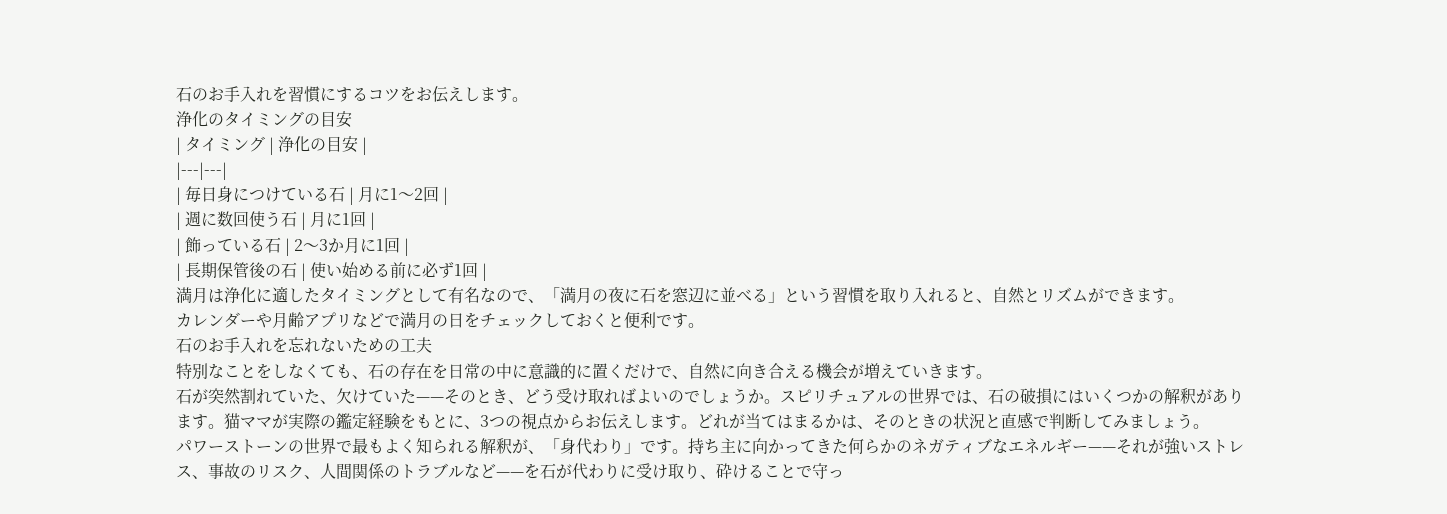石のお手入れを習慣にするコツをお伝えします。
浄化のタイミングの目安
| タイミング | 浄化の目安 |
|---|---|
| 毎日身につけている石 | 月に1〜2回 |
| 週に数回使う石 | 月に1回 |
| 飾っている石 | 2〜3か月に1回 |
| 長期保管後の石 | 使い始める前に必ず1回 |
満月は浄化に適したタイミングとして有名なので、「満月の夜に石を窓辺に並べる」という習慣を取り入れると、自然とリズムができます。
カレンダーや月齢アプリなどで満月の日をチェックしておくと便利です。
石のお手入れを忘れないための工夫
特別なことをしなくても、石の存在を日常の中に意識的に置くだけで、自然に向き合える機会が増えていきます。
石が突然割れていた、欠けていた——そのとき、どう受け取ればよいのでしょうか。スピリチュアルの世界では、石の破損にはいくつかの解釈があります。猫ママが実際の鑑定経験をもとに、3つの視点からお伝えします。どれが当てはまるかは、そのときの状況と直感で判断してみましょう。
パワーストーンの世界で最もよく知られる解釈が、「身代わり」です。持ち主に向かってきた何らかのネガティブなエネルギー——それが強いストレス、事故のリスク、人間関係のトラブルなど——を石が代わりに受け取り、砕けることで守っ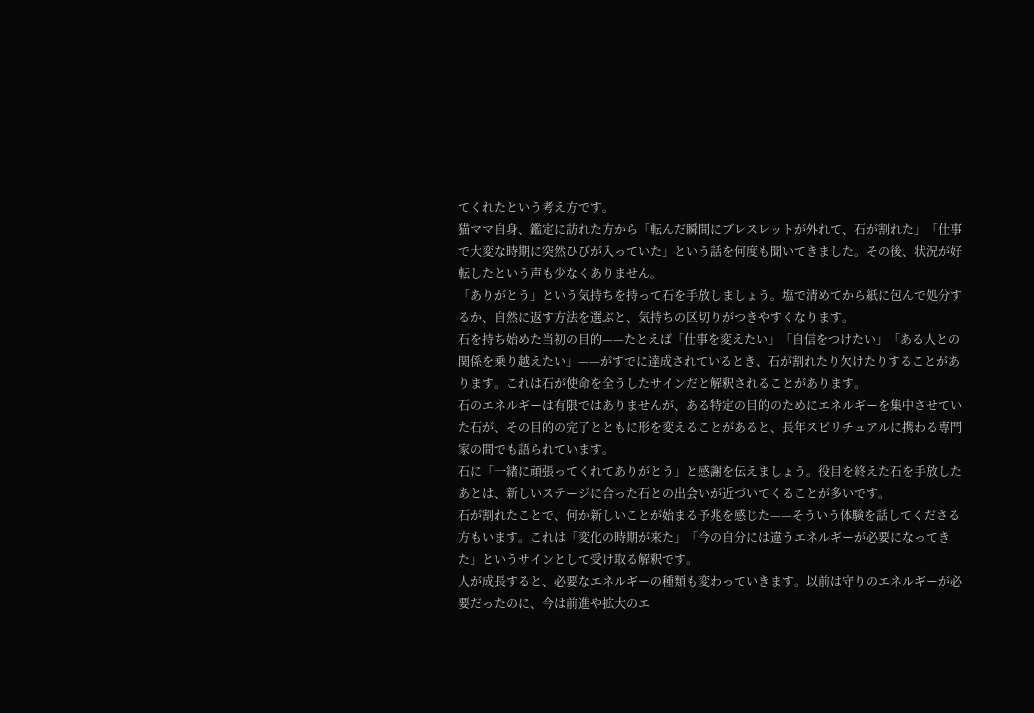てくれたという考え方です。
猫ママ自身、鑑定に訪れた方から「転んだ瞬間にブレスレットが外れて、石が割れた」「仕事で大変な時期に突然ひびが入っていた」という話を何度も聞いてきました。その後、状況が好転したという声も少なくありません。
「ありがとう」という気持ちを持って石を手放しましょう。塩で清めてから紙に包んで処分するか、自然に返す方法を選ぶと、気持ちの区切りがつきやすくなります。
石を持ち始めた当初の目的——たとえば「仕事を変えたい」「自信をつけたい」「ある人との関係を乗り越えたい」——がすでに達成されているとき、石が割れたり欠けたりすることがあります。これは石が使命を全うしたサインだと解釈されることがあります。
石のエネルギーは有限ではありませんが、ある特定の目的のためにエネルギーを集中させていた石が、その目的の完了とともに形を変えることがあると、長年スピリチュアルに携わる専門家の間でも語られています。
石に「一緒に頑張ってくれてありがとう」と感謝を伝えましょう。役目を終えた石を手放したあとは、新しいステージに合った石との出会いが近づいてくることが多いです。
石が割れたことで、何か新しいことが始まる予兆を感じた——そういう体験を話してくださる方もいます。これは「変化の時期が来た」「今の自分には違うエネルギーが必要になってきた」というサインとして受け取る解釈です。
人が成長すると、必要なエネルギーの種類も変わっていきます。以前は守りのエネルギーが必要だったのに、今は前進や拡大のエ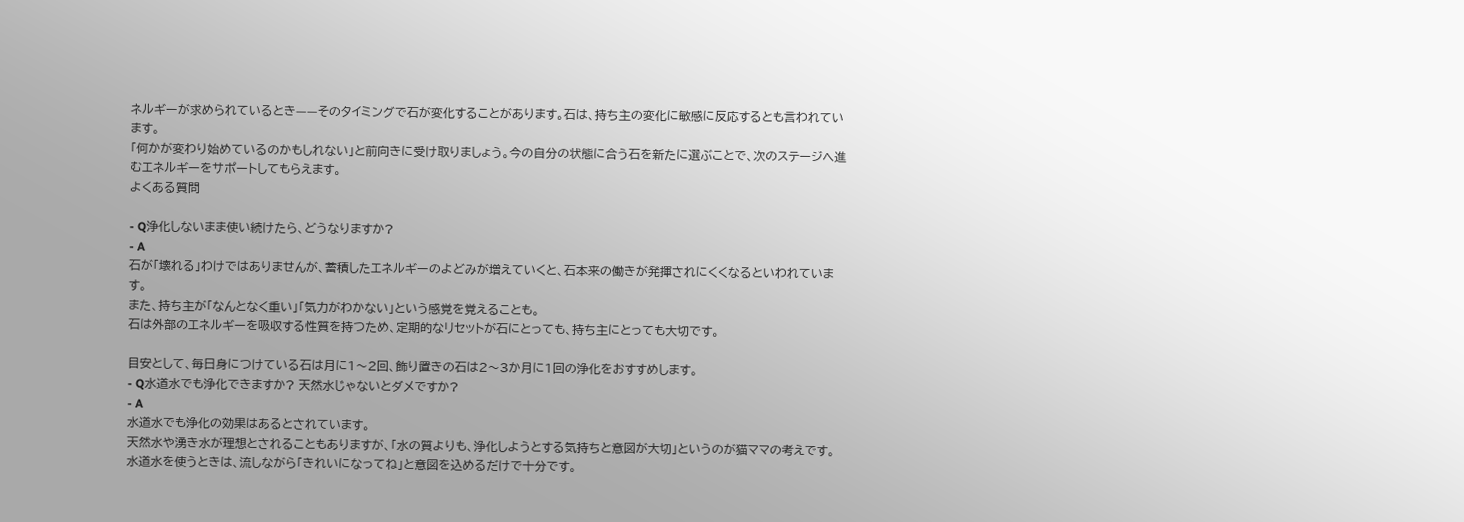ネルギーが求められているとき——そのタイミングで石が変化することがあります。石は、持ち主の変化に敏感に反応するとも言われています。
「何かが変わり始めているのかもしれない」と前向きに受け取りましょう。今の自分の状態に合う石を新たに選ぶことで、次のステージへ進むエネルギーをサポートしてもらえます。
よくある質問

- Q浄化しないまま使い続けたら、どうなりますか?
- A
石が「壊れる」わけではありませんが、蓄積したエネルギーのよどみが増えていくと、石本来の働きが発揮されにくくなるといわれています。
また、持ち主が「なんとなく重い」「気力がわかない」という感覚を覚えることも。
石は外部のエネルギーを吸収する性質を持つため、定期的なリセットが石にとっても、持ち主にとっても大切です。

目安として、毎日身につけている石は月に1〜2回、飾り置きの石は2〜3か月に1回の浄化をおすすめします。
- Q水道水でも浄化できますか? 天然水じゃないとダメですか?
- A
水道水でも浄化の効果はあるとされています。
天然水や湧き水が理想とされることもありますが、「水の質よりも、浄化しようとする気持ちと意図が大切」というのが猫ママの考えです。
水道水を使うときは、流しながら「きれいになってね」と意図を込めるだけで十分です。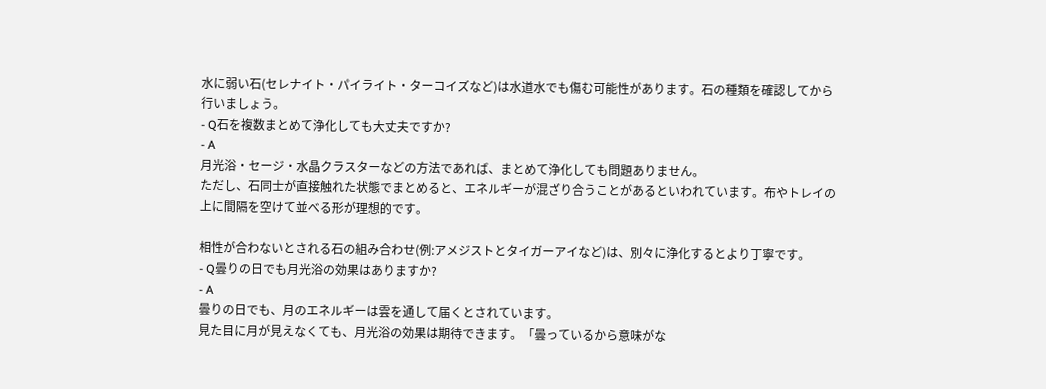水に弱い石(セレナイト・パイライト・ターコイズなど)は水道水でも傷む可能性があります。石の種類を確認してから行いましょう。
- Q石を複数まとめて浄化しても大丈夫ですか?
- A
月光浴・セージ・水晶クラスターなどの方法であれば、まとめて浄化しても問題ありません。
ただし、石同士が直接触れた状態でまとめると、エネルギーが混ざり合うことがあるといわれています。布やトレイの上に間隔を空けて並べる形が理想的です。

相性が合わないとされる石の組み合わせ(例:アメジストとタイガーアイなど)は、別々に浄化するとより丁寧です。
- Q曇りの日でも月光浴の効果はありますか?
- A
曇りの日でも、月のエネルギーは雲を通して届くとされています。
見た目に月が見えなくても、月光浴の効果は期待できます。「曇っているから意味がな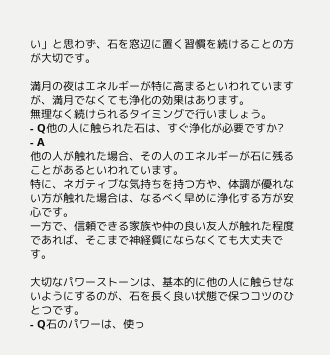い」と思わず、石を窓辺に置く習慣を続けることの方が大切です。

満月の夜はエネルギーが特に高まるといわれていますが、満月でなくても浄化の効果はあります。
無理なく続けられるタイミングで行いましょう。
- Q他の人に触られた石は、すぐ浄化が必要ですか?
- A
他の人が触れた場合、その人のエネルギーが石に残ることがあるといわれています。
特に、ネガティブな気持ちを持つ方や、体調が優れない方が触れた場合は、なるべく早めに浄化する方が安心です。
一方で、信頼できる家族や仲の良い友人が触れた程度であれば、そこまで神経質にならなくても大丈夫です。

大切なパワーストーンは、基本的に他の人に触らせないようにするのが、石を長く良い状態で保つコツのひとつです。
- Q石のパワーは、使っ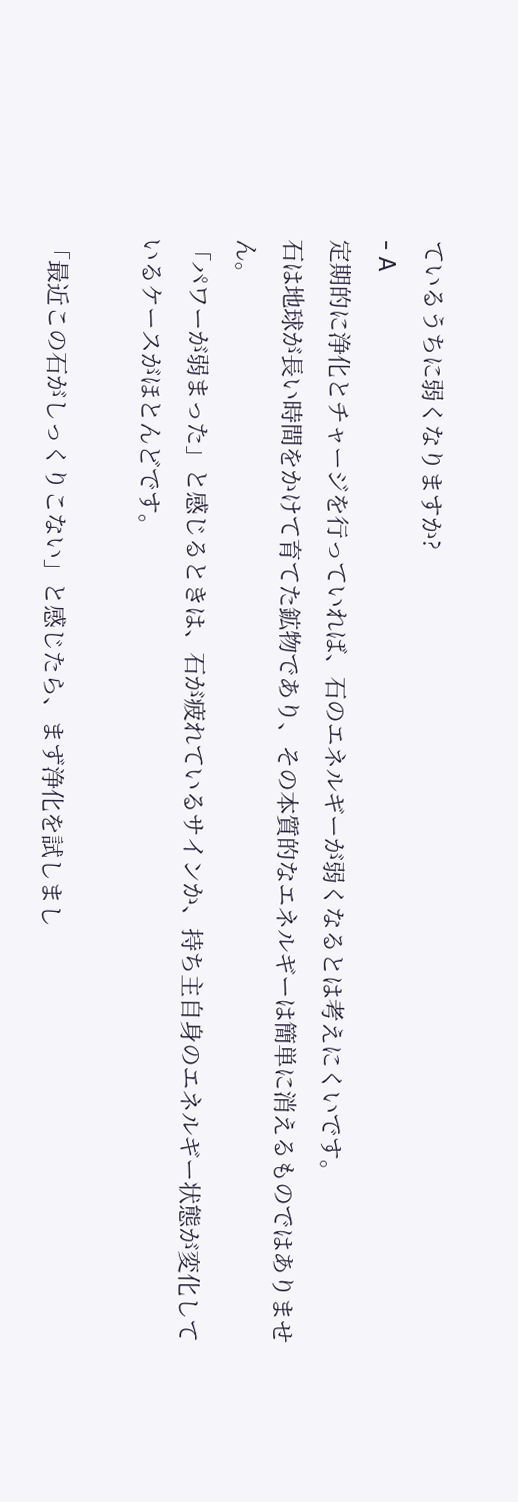ているうちに弱くなりますか?
- A
定期的に浄化とチャージを行っていれば、石のエネルギーが弱くなるとは考えにくいです。
石は地球が長い時間をかけて育てた鉱物であり、その本質的なエネルギーは簡単に消えるものではありません。
「パワーが弱まった」と感じるときは、石が疲れているサインか、持ち主自身のエネルギー状態が変化しているケースがほとんどです。

「最近この石がしっくりこない」と感じたら、まず浄化を試しまし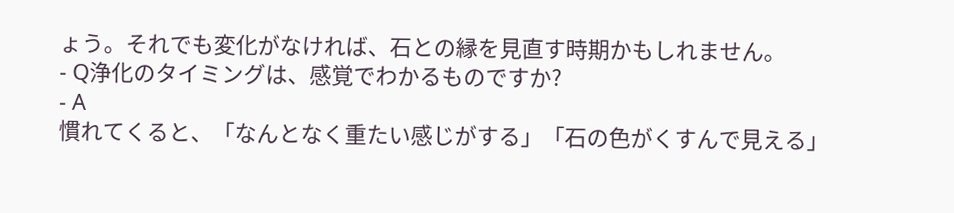ょう。それでも変化がなければ、石との縁を見直す時期かもしれません。
- Q浄化のタイミングは、感覚でわかるものですか?
- A
慣れてくると、「なんとなく重たい感じがする」「石の色がくすんで見える」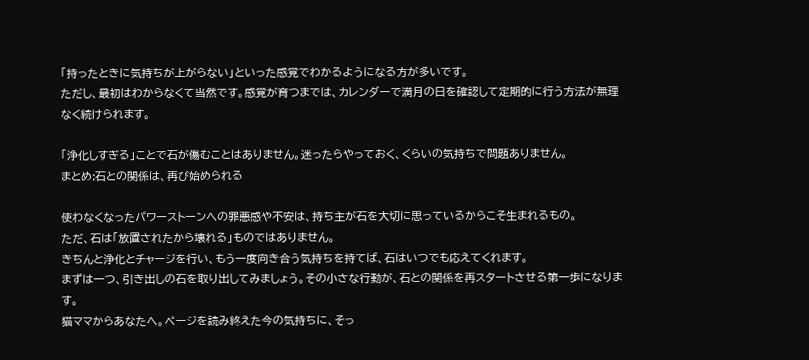「持ったときに気持ちが上がらない」といった感覚でわかるようになる方が多いです。
ただし、最初はわからなくて当然です。感覚が育つまでは、カレンダーで満月の日を確認して定期的に行う方法が無理なく続けられます。

「浄化しすぎる」ことで石が傷むことはありません。迷ったらやっておく、くらいの気持ちで問題ありません。
まとめ:石との関係は、再び始められる

使わなくなったパワーストーンへの罪悪感や不安は、持ち主が石を大切に思っているからこそ生まれるもの。
ただ、石は「放置されたから壊れる」ものではありません。
きちんと浄化とチャージを行い、もう一度向き合う気持ちを持てば、石はいつでも応えてくれます。
まずは一つ、引き出しの石を取り出してみましょう。その小さな行動が、石との関係を再スタートさせる第一歩になります。
猫ママからあなたへ。ページを読み終えた今の気持ちに、そっ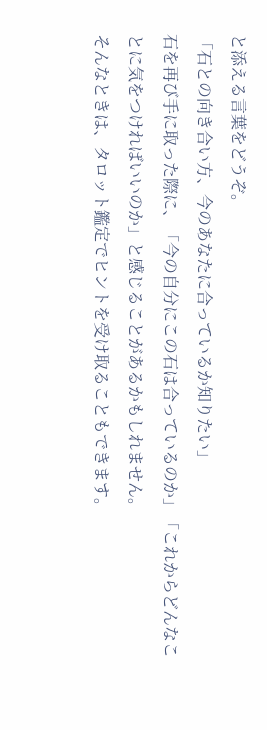と添える言葉をどうぞ。
「石との向き合い方、今のあなたに合っているか知りたい」
石を再び手に取った際に、「今の自分にこの石は合っているのか」「これからどんなことに気をつければいいのか」と感じることがあるかもしれません。
そんなときは、タロット鑑定でヒントを受け取ることもできます。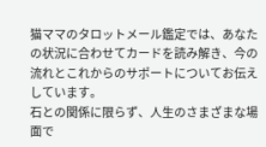猫ママのタロットメール鑑定では、あなたの状況に合わせてカードを読み解き、今の流れとこれからのサポートについてお伝えしています。
石との関係に限らず、人生のさまざまな場面で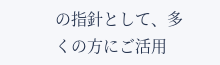の指針として、多くの方にご活用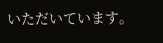いただいています。